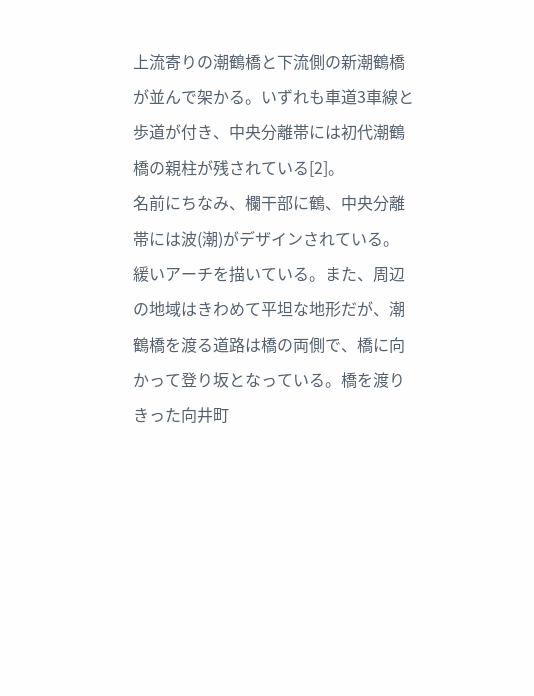上流寄りの潮鶴橋と下流側の新潮鶴橋が並んで架かる。いずれも車道3車線と歩道が付き、中央分離帯には初代潮鶴橋の親柱が残されている[2]。
名前にちなみ、欄干部に鶴、中央分離帯には波(潮)がデザインされている。
緩いアーチを描いている。また、周辺の地域はきわめて平坦な地形だが、潮鶴橋を渡る道路は橋の両側で、橋に向かって登り坂となっている。橋を渡りきった向井町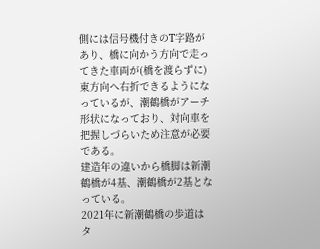側には信号機付きのT字路があり、橋に向かう方向で走ってきた車両が(橋を渡らずに)東方向へ右折できるようになっているが、潮鶴橋がアーチ形状になっており、対向車を把握しづらいため注意が必要である。
建造年の違いから橋脚は新潮鶴橋が4基、潮鶴橋が2基となっている。
2021年に新潮鶴橋の歩道はタ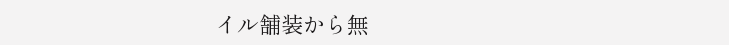イル舗装から無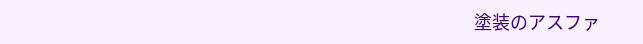塗装のアスファ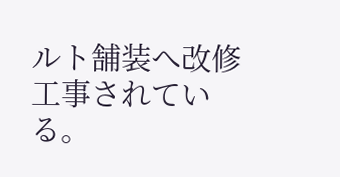ルト舗装へ改修工事されている。